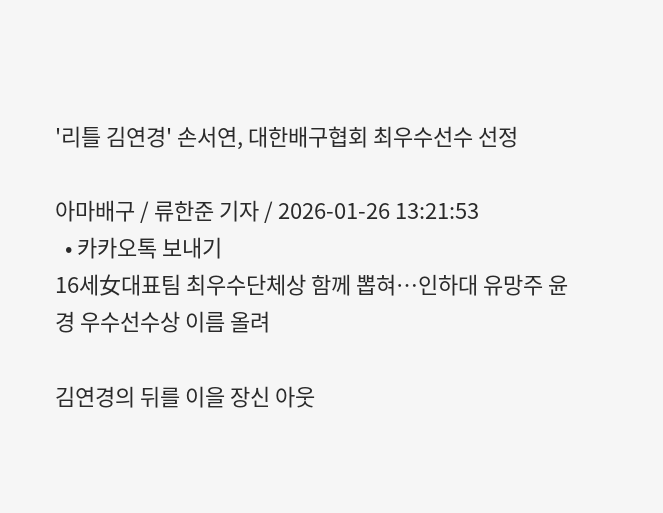'리틀 김연경' 손서연, 대한배구협회 최우수선수 선정

아마배구 / 류한준 기자 / 2026-01-26 13:21:53
  • 카카오톡 보내기
16세女대표팀 최우수단체상 함께 뽑혀…인하대 유망주 윤경 우수선수상 이름 올려

김연경의 뒤를 이을 장신 아웃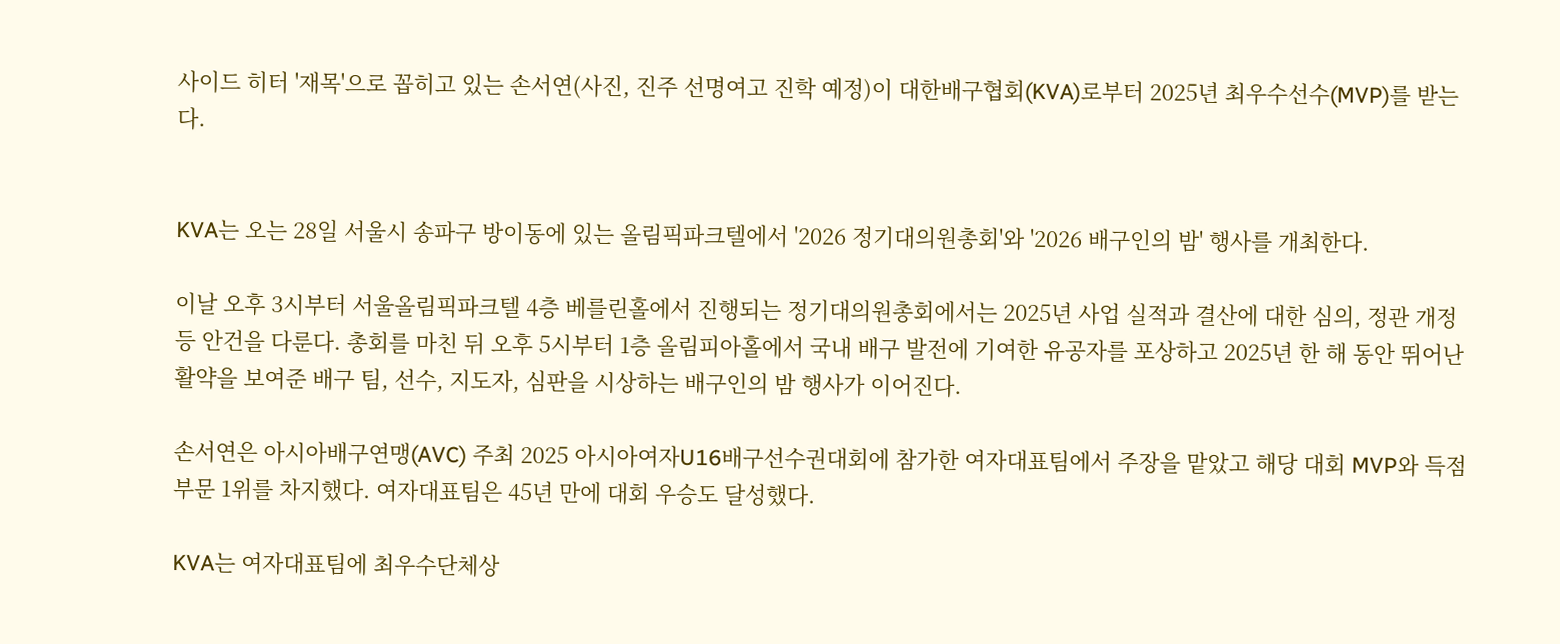사이드 히터 '재목'으로 꼽히고 있는 손서연(사진, 진주 선명여고 진학 예정)이 대한배구협회(KVA)로부터 2025년 최우수선수(MVP)를 받는다.


KVA는 오는 28일 서울시 송파구 방이동에 있는 올림픽파크텔에서 '2026 정기대의원총회'와 '2026 배구인의 밤' 행사를 개최한다.

이날 오후 3시부터 서울올림픽파크텔 4층 베를린홀에서 진행되는 정기대의원총회에서는 2025년 사업 실적과 결산에 대한 심의, 정관 개정 등 안건을 다룬다. 총회를 마친 뒤 오후 5시부터 1층 올림피아홀에서 국내 배구 발전에 기여한 유공자를 포상하고 2025년 한 해 동안 뛰어난 활약을 보여준 배구 팀, 선수, 지도자, 심판을 시상하는 배구인의 밤 행사가 이어진다.

손서연은 아시아배구연맹(AVC) 주최 2025 아시아여자U16배구선수권대회에 참가한 여자대표팀에서 주장을 맡았고 해당 대회 MVP와 득점 부문 1위를 차지했다. 여자대표팀은 45년 만에 대회 우승도 달성했다.

KVA는 여자대표팀에 최우수단체상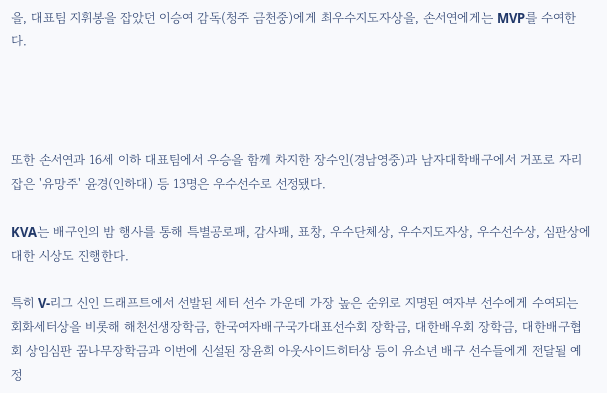을, 대표팀 지휘봉을 잡았던 이승여 감독(청주 금천중)에게 최우수지도자상을, 손서연에게는 MVP를 수여한다.




또한 손서연과 16세 이하 대표팀에서 우승을 함께 차지한 장수인(경남영중)과 남자대학배구에서 거포로 자리잡은 '유망주' 윤경(인하대) 등 13명은 우수선수로 선정됐다.

KVA는 배구인의 밤 행사를 통해 특별공로패, 감사패, 표창, 우수단체상, 우수지도자상, 우수선수상, 심판상에 대한 시상도 진행한다.

특히 V-리그 신인 드래프트에서 선발된 세터 선수 가운데 가장 높은 순위로 지명된 여자부 선수에게 수여되는 회화세터상을 비롯해 해천선생장학금, 한국여자배구국가대표선수회 장학금, 대한배우회 장학금, 대한배구협회 상임심판 꿈나무장학금과 이번에 신설된 장윤희 아웃사이드히터상 등이 유소년 배구 선수들에게 전달될 예정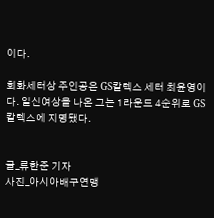이다.

회화세터상 주인공은 GS칼텍스 세터 최윤영이다. 일신여상을 나온 그는 1라운드 4순위로 GS칼텍스에 지명됐다.


글_류한준 기자
사진_아시아배구연맹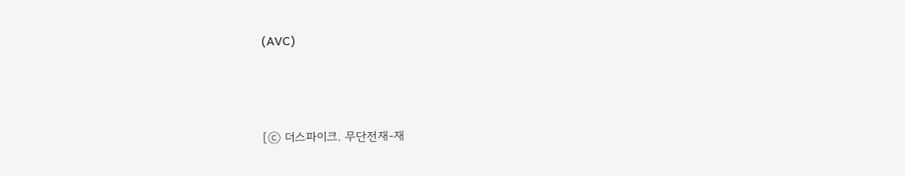(AVC)



[ⓒ 더스파이크. 무단전재-재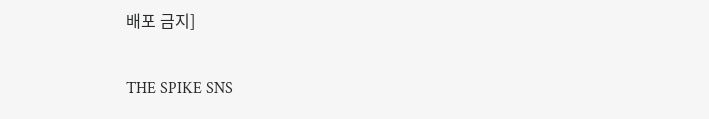배포 금지]

THE SPIKE SNS